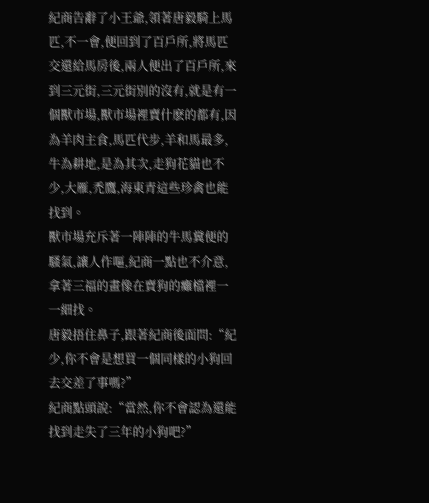紀商告辭了小王爺,領著唐毅騎上馬匹,不一會,便回到了百戶所,將馬匹交還給馬房後,兩人便出了百戶所,來到三元街,三元街別的沒有,就是有一個獸市場,獸市場裡賣什麽的都有,因為羊肉主食,馬匹代步,羊和馬最多,牛為耕地,是為其次,走狗花貓也不少,大雁,禿鷹,海東青這些珍禽也能找到。
獸市場充斥著一陣陣的牛馬糞便的騷氣,讓人作嘔,紀商一點也不介意,拿著三福的畫像在賣狗的癱檔裡一一細找。
唐毅捂住鼻子,跟著紀商後面問:“紀少,你不會是想買一個同樣的小狗回去交差了事嗎?”
紀商點頭說:“當然,你不會認為還能找到走失了三年的小狗吧?”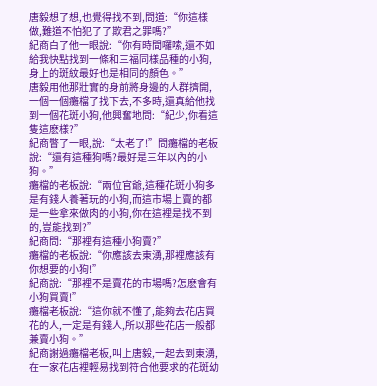唐毅想了想,也覺得找不到,問道:“你這樣做,難道不怕犯了了欺君之罪嗎?”
紀商白了他一眼說:“你有時間囉嗦,還不如給我快點找到一條和三福同樣品種的小狗,身上的斑紋最好也是相同的顏色。”
唐毅用他那壯實的身前將身邊的人群擠開,一個一個癱檔了找下去,不多時,還真給他找到一個花斑小狗,他興奮地問:“紀少,你看這隻這麽樣?”
紀商瞥了一眼,說:“太老了!”問癱檔的老板說:“還有這種狗嗎?最好是三年以內的小狗。”
癱檔的老板說:“兩位官爺,這種花斑小狗多是有錢人養著玩的小狗,而這市場上賣的都是一些拿來做肉的小狗,你在這裡是找不到的,豈能找到?”
紀商問:“那裡有這種小狗賣?”
癱檔的老板說:“你應該去東湧,那裡應該有你想要的小狗!”
紀商說:“那裡不是賣花的市場嗎?怎麽會有小狗買賣!”
癱檔老板說:“這你就不懂了,能夠去花店買花的人,一定是有錢人,所以那些花店一般都兼賣小狗。”
紀商謝過癱檔老板,叫上唐毅,一起去到東湧,在一家花店裡輕易找到符合他要求的花斑幼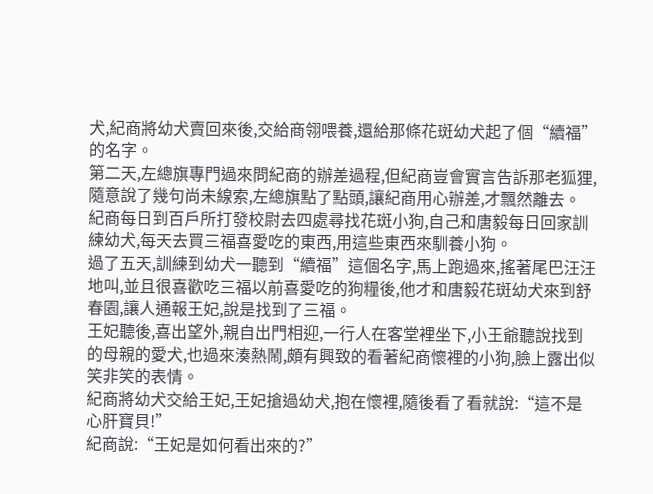犬,紀商將幼犬賣回來後,交給商翎喂養,還給那條花斑幼犬起了個“續福”的名字。
第二天,左總旗專門過來問紀商的辦差過程,但紀商豈會實言告訴那老狐狸,隨意說了幾句尚未線索,左總旗點了點頭,讓紀商用心辦差,才飄然離去。
紀商每日到百戶所打發校尉去四處尋找花斑小狗,自己和唐毅每日回家訓練幼犬,每天去買三福喜愛吃的東西,用這些東西來馴養小狗。
過了五天,訓練到幼犬一聽到“續福”這個名字,馬上跑過來,搖著尾巴汪汪地叫,並且很喜歡吃三福以前喜愛吃的狗糧後,他才和唐毅花斑幼犬來到舒春園,讓人通報王妃,說是找到了三福。
王妃聽後,喜出望外,親自出門相迎,一行人在客堂裡坐下,小王爺聽說找到的母親的愛犬,也過來湊熱鬧,頗有興致的看著紀商懷裡的小狗,臉上露出似笑非笑的表情。
紀商將幼犬交給王妃,王妃搶過幼犬,抱在懷裡,隨後看了看就說:“這不是心肝寶貝!”
紀商說:“王妃是如何看出來的?”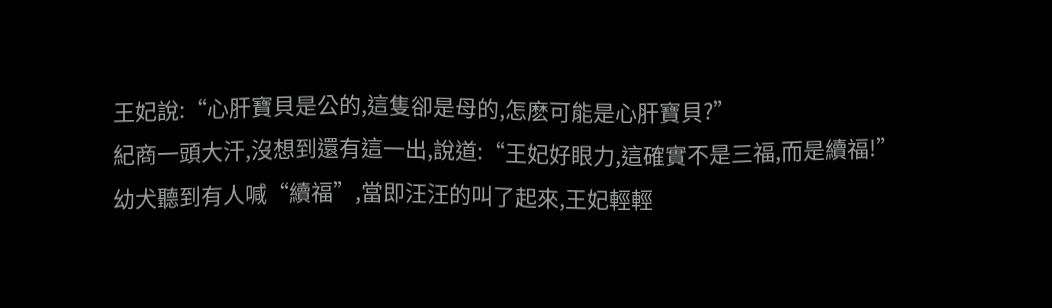王妃說:“心肝寶貝是公的,這隻卻是母的,怎麽可能是心肝寶貝?”
紀商一頭大汗,沒想到還有這一出,說道:“王妃好眼力,這確實不是三福,而是續福!”
幼犬聽到有人喊“續福”,當即汪汪的叫了起來,王妃輕輕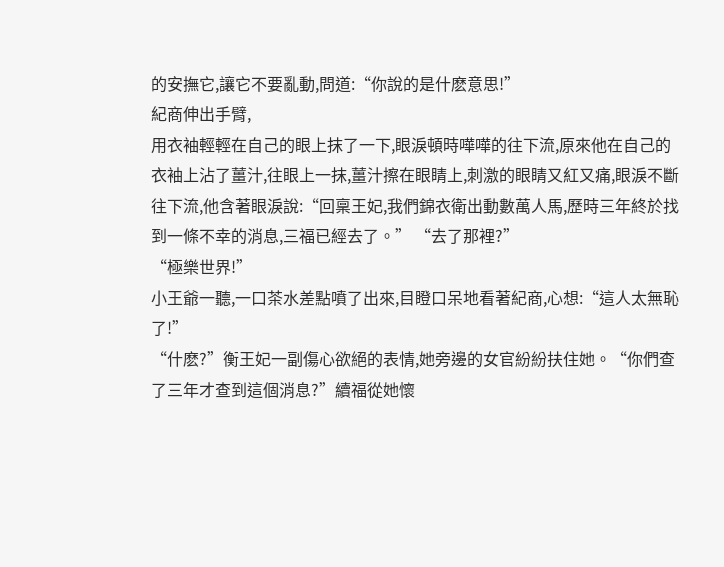的安撫它,讓它不要亂動,問道:“你說的是什麽意思!”
紀商伸出手臂,
用衣袖輕輕在自己的眼上抹了一下,眼淚頓時嘩嘩的往下流,原來他在自己的衣袖上沾了薑汁,往眼上一抹,薑汁擦在眼睛上,刺激的眼睛又紅又痛,眼淚不斷往下流,他含著眼淚說:“回稟王妃,我們錦衣衛出動數萬人馬,歷時三年終於找到一條不幸的消息,三福已經去了。” “去了那裡?”
“極樂世界!”
小王爺一聽,一口茶水差點噴了出來,目瞪口呆地看著紀商,心想:“這人太無恥了!”
“什麽?”衡王妃一副傷心欲絕的表情,她旁邊的女官紛紛扶住她。“你們查了三年才查到這個消息?”續福從她懷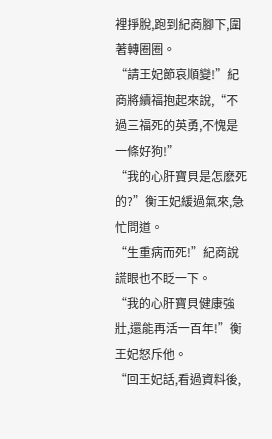裡掙脫,跑到紀商腳下,圍著轉圈圈。
“請王妃節哀順變!”紀商將續福抱起來說,“不過三福死的英勇,不愧是一條好狗!”
“我的心肝寶貝是怎麽死的?”衡王妃緩過氣來,急忙問道。
“生重病而死!”紀商說謊眼也不眨一下。
“我的心肝寶貝健康強壯,還能再活一百年!”衡王妃怒斥他。
“回王妃話,看過資料後,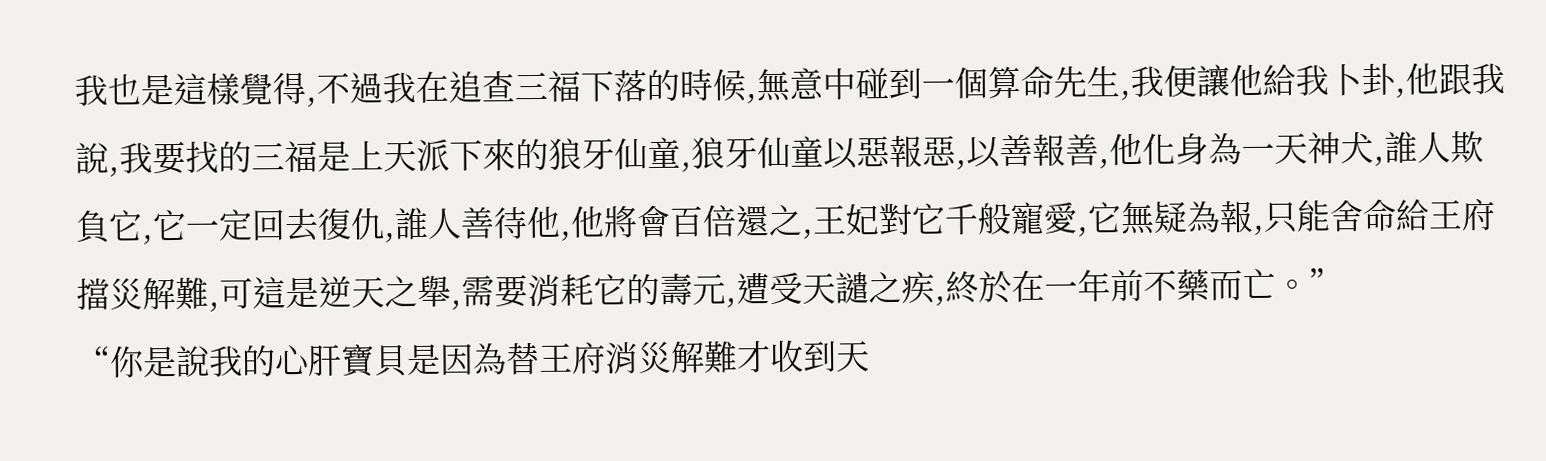我也是這樣覺得,不過我在追查三福下落的時候,無意中碰到一個算命先生,我便讓他給我卜卦,他跟我說,我要找的三福是上天派下來的狼牙仙童,狼牙仙童以惡報惡,以善報善,他化身為一天神犬,誰人欺負它,它一定回去復仇,誰人善待他,他將會百倍還之,王妃對它千般寵愛,它無疑為報,只能舍命給王府擋災解難,可這是逆天之舉,需要消耗它的壽元,遭受天譴之疾,終於在一年前不藥而亡。”
“你是說我的心肝寶貝是因為替王府消災解難才收到天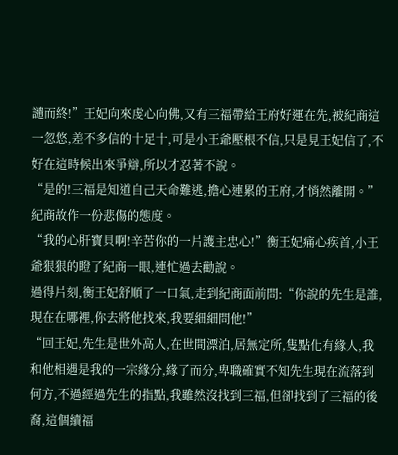譴而終!”王妃向來虔心向佛,又有三福帶給王府好運在先,被紀商這一忽悠,差不多信的十足十,可是小王爺壓根不信,只是見王妃信了,不好在這時候出來爭辯,所以才忍著不說。
“是的!三福是知道自己天命難逃,擔心連累的王府,才悄然離開。”紀商故作一份悲傷的態度。
“我的心肝寶貝啊!辛苦你的一片護主忠心!”衡王妃痛心疾首,小王爺狠狠的瞪了紀商一眼,連忙過去勸說。
過得片刻,衡王妃舒順了一口氣,走到紀商面前問:“你說的先生是誰,現在在哪裡,你去將他找來,我要細細問他!”
“回王妃,先生是世外高人,在世間漂泊,居無定所,隻點化有緣人,我和他相遇是我的一宗緣分,緣了而分,卑職確實不知先生現在流落到何方,不過經過先生的指點,我雖然沒找到三福,但卻找到了三福的後裔,這個續福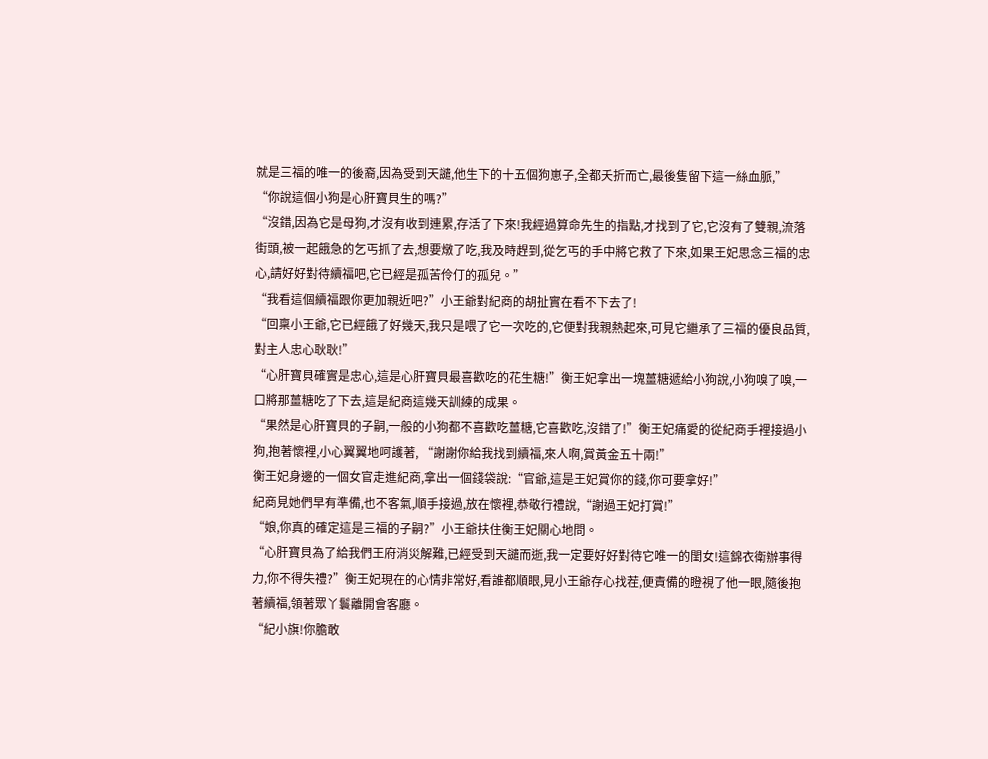就是三福的唯一的後裔,因為受到天譴,他生下的十五個狗崽子,全都夭折而亡,最後隻留下這一絲血脈,”
“你說這個小狗是心肝寶貝生的嗎?”
“沒錯,因為它是母狗,才沒有收到連累,存活了下來!我經過算命先生的指點,才找到了它,它沒有了雙親,流落街頭,被一起餓急的乞丐抓了去,想要燉了吃,我及時趕到,從乞丐的手中將它救了下來,如果王妃思念三福的忠心,請好好對待續福吧,它已經是孤苦伶仃的孤兒。”
“我看這個續福跟你更加親近吧?”小王爺對紀商的胡扯實在看不下去了!
“回稟小王爺,它已經餓了好幾天,我只是喂了它一次吃的,它便對我親熱起來,可見它繼承了三福的優良品質,對主人忠心耿耿!”
“心肝寶貝確實是忠心,這是心肝寶貝最喜歡吃的花生糖!”衡王妃拿出一塊薑糖遞給小狗說,小狗嗅了嗅,一口將那薑糖吃了下去,這是紀商這幾天訓練的成果。
“果然是心肝寶貝的子嗣,一般的小狗都不喜歡吃薑糖,它喜歡吃,沒錯了!”衡王妃痛愛的從紀商手裡接過小狗,抱著懷裡,小心翼翼地呵護著, “謝謝你給我找到續福,來人啊,賞黃金五十兩!”
衡王妃身邊的一個女官走進紀商,拿出一個錢袋說:“官爺,這是王妃賞你的錢,你可要拿好!”
紀商見她們早有準備,也不客氣,順手接過,放在懷裡,恭敬行禮說,“謝過王妃打賞!”
“娘,你真的確定這是三福的子嗣?”小王爺扶住衡王妃關心地問。
“心肝寶貝為了給我們王府消災解難,已經受到天譴而逝,我一定要好好對待它唯一的閨女!這錦衣衛辦事得力,你不得失禮?”衡王妃現在的心情非常好,看誰都順眼,見小王爺存心找茬,便責備的瞪視了他一眼,隨後抱著續福,領著眾丫鬟離開會客廳。
“紀小旗!你膽敢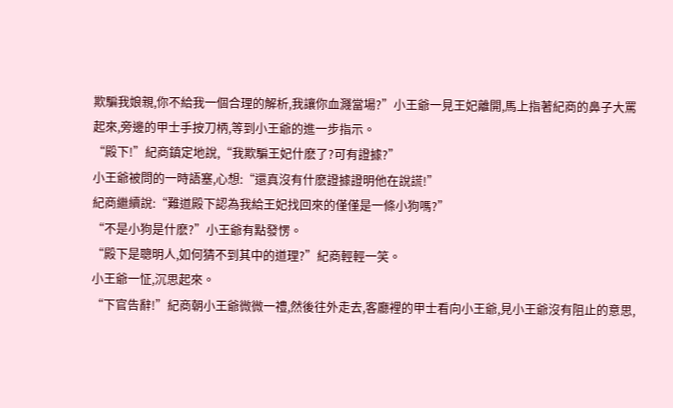欺騙我娘親,你不給我一個合理的解析,我讓你血濺當場?”小王爺一見王妃離開,馬上指著紀商的鼻子大罵起來,旁邊的甲士手按刀柄,等到小王爺的進一步指示。
“殿下!”紀商鎮定地說,“我欺騙王妃什麽了?可有證據?”
小王爺被問的一時語塞,心想:“還真沒有什麽證據證明他在說謊!”
紀商繼續說:“難道殿下認為我給王妃找回來的僅僅是一條小狗嗎?”
“不是小狗是什麽?”小王爺有點發愣。
“殿下是聰明人,如何猜不到其中的道理?”紀商輕輕一笑。
小王爺一怔,沉思起來。
“下官告辭!”紀商朝小王爺微微一禮,然後往外走去,客廳裡的甲士看向小王爺,見小王爺沒有阻止的意思,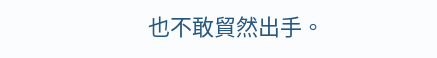也不敢貿然出手。